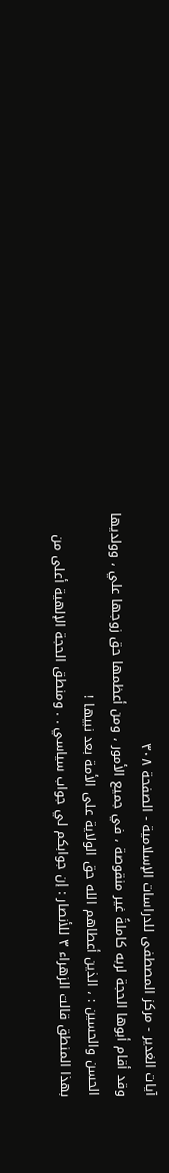آيات الغدير - مركز المصطفى للدراسات الإسلامية - الصفحة ٣٠٨
وقد أقام أبوها الحجة لربه كاملةً غير منقوصة ، في جميع الأمور ، ومن أعظمها حق زوجها علي ، وولديها الحسن والحسين : ، الذين أعطاهم الله حق الولاية على الأمة بعد نبيها !
بهذا المنطق قالت الزهراء ٣ للأنصار : إن جوابكم لي جواب سياسي . . ومنطق الحجة الإلهية أعلى من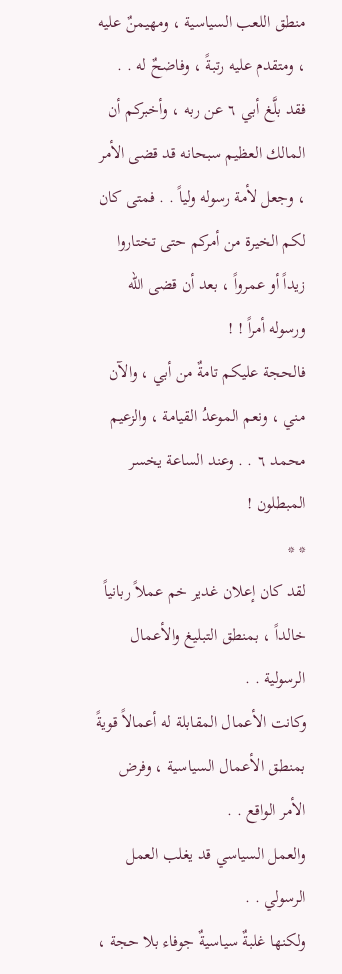منطق اللعب السياسية ، ومهيمنٌ عليه ، ومتقدم عليه رتبةً ، وفاضحٌ له . .
فقد بلَّغ أبي ٦ عن ربه ، وأخبركم أن المالك العظيم سبحانه قد قضى الأمر ، وجعل لأمة رسوله ولياً . . فمتى كان لكم الخيرة من أمركم حتى تختاروا زيداً أو عمرواً ، بعد أن قضى الله ورسوله أمراً ! !
فالحجة عليكم تامةٌ من أبي ، والآن مني ، ونعم الموعدُ القيامة ، والزعيم محمد ٦ . . وعند الساعة يخسر المبطلون !
* *
لقد كان إعلان غدير خم عملاً ربانياً خالداً ، بمنطق التبليغ والأعمال الرسولية . .
وكانت الأعمال المقابلة له أعمالاً قويةً بمنطق الأعمال السياسية ، وفرض الأمر الواقع . .
والعمل السياسي قد يغلب العمل الرسولي . .
ولكنها غلبةٌ سياسيةٌ جوفاء بلا حجة ،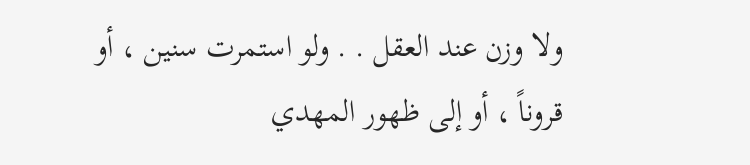ولا وزن عند العقل . . ولو استمرت سنين ، أو قروناً ، أو إلى ظهور المهدي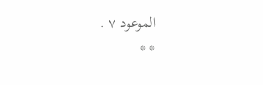الموعود ٧ .
* *